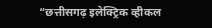“छत्तीसगढ़ इलेक्ट्रिक व्हीकल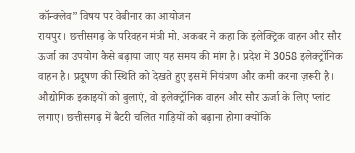कॉन्क्लेव” विषय पर वेबीनार का आयोजन
रायपुर। छत्तीसगढ़ के परिवहन मंत्री मो. अकबर ने कहा कि इलेक्ट्रिक वाहन और सौर ऊर्जा का उपयोग कैसे बढ़ाया जाए यह समय की मांग है। प्रदेश में 3058 इलेक्ट्रॉनिक वाहन है। प्रदूषण की स्थिति को देखते हुए इसमें नियंत्रण और कमी करना ज़रूरी है। औद्योगिक इकाइयों को बुलाएं, वो इलेक्ट्रॉनिक वाहन और सौर ऊर्जा के लिए प्लांट लगाए। छत्तीसगढ़ में बैटरी चलित गाड़ियों को बढ़ाना होगा क्योंकि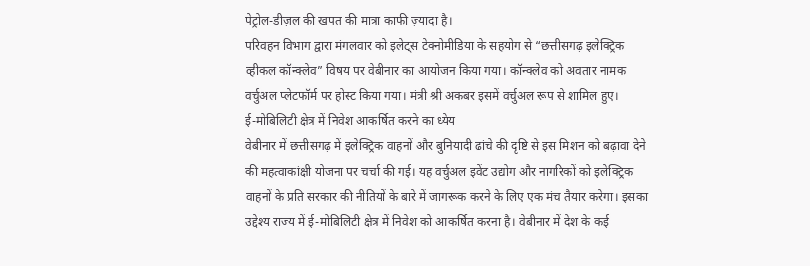पेट्रोल-डीज़ल की खपत की मात्रा काफी ज़्यादा है।
परिवहन विभाग द्वारा मंगलवार को इलेट्स टेक्नोमीडिया के सहयोग से “छत्तीसगढ़ इलेक्ट्रिक व्हीकल कॉन्क्लेव” विषय पर वेबीनार का आयोजन किया गया। कॉन्क्लेव को अवतार नामक वर्चुअल प्लेटफॉर्म पर होस्ट किया गया। मंत्री श्री अकबर इसमें वर्चुअल रूप से शामिल हुए।
ई-मोबिलिटी क्षेत्र में निवेश आकर्षित करने का ध्येय
वेबीनार में छत्तीसगढ़ में इलेक्ट्रिक वाहनों और बुनियादी ढांचे की दृष्टि से इस मिशन को बढ़ावा देने की महत्वाकांक्षी योजना पर चर्चा की गई। यह वर्चुअल इवेंट उद्योग और नागरिकों को इलेक्ट्रिक वाहनों के प्रति सरकार की नीतियों के बारे में जागरूक करने के लिए एक मंच तैयार करेगा। इसका उद्देश्य राज्य में ई-मोबिलिटी क्षेत्र में निवेश को आकर्षित करना है। वेबीनार में देश के कई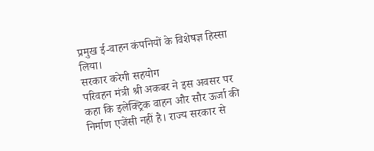प्रमुख ई-वाहन कंपनियों के विशेषज्ञ हिस्सा लिया।
सरकार करेगी सहयोग
परिवहन मंत्री श्री अकबर ने इस अवसर पर कहा कि इलेक्ट्रिक वाहन और सौर ऊर्जा की निर्माण एजेंसी नहीं है। राज्य सरकार से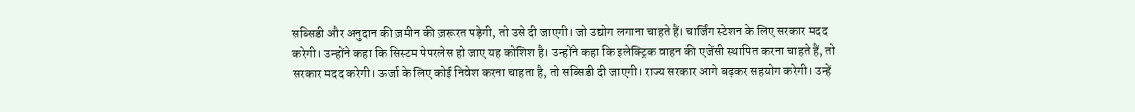सब्सिडी और अनुदान की ज़मीन की ज़रूरत पड़ेगी, तो उसे दी जाएगी। जो उद्योग लगाना चाहते हैं। चार्जिंग स्टेशन के लिए सरकार मदद करेगी। उन्होंने कहा कि सिस्टम पेपरलेस हो जाए यह कोशिश है। उन्होंने कहा कि इलेक्ट्रिक वाहन की एजेंसी स्थापित करना चाहते हैं, तो सरकार मदद करेगी। ऊर्जा के लिए कोई निवेश करना चाहता है, तो सब्सिडी दी जाएगी। राज्य सरकार आगे बढ़कर सहयोग करेगी। उन्हें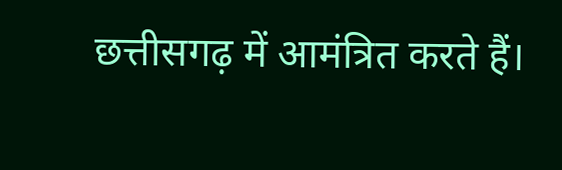छत्तीसगढ़ में आमंत्रित करते हैं।